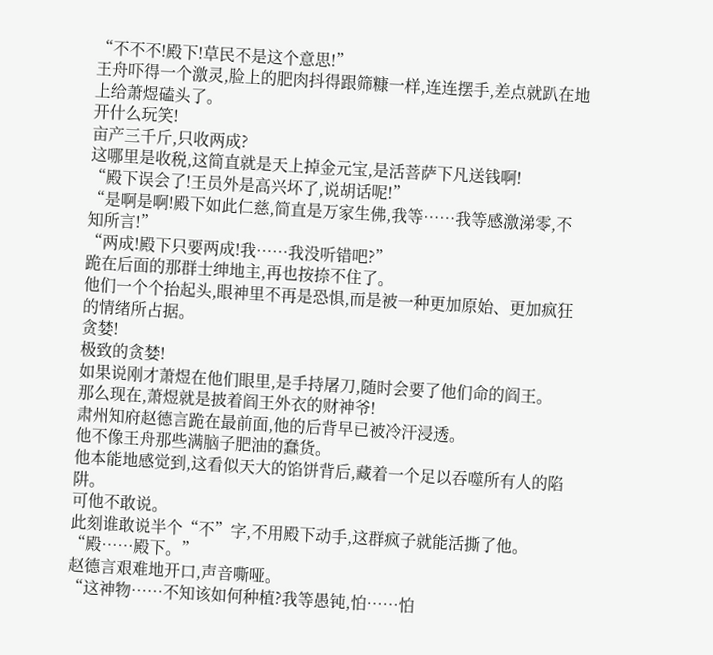“不不不!殿下!草民不是这个意思!”
王舟吓得一个激灵,脸上的肥肉抖得跟筛糠一样,连连摆手,差点就趴在地上给萧煜磕头了。
开什么玩笑!
亩产三千斤,只收两成?
这哪里是收税,这简直就是天上掉金元宝,是活菩萨下凡送钱啊!
“殿下误会了!王员外是高兴坏了,说胡话呢!”
“是啊是啊!殿下如此仁慈,简直是万家生佛,我等……我等感激涕零,不知所言!”
“两成!殿下只要两成!我……我没听错吧?”
跪在后面的那群士绅地主,再也按捺不住了。
他们一个个抬起头,眼神里不再是恐惧,而是被一种更加原始、更加疯狂的情绪所占据。
贪婪!
极致的贪婪!
如果说刚才萧煜在他们眼里,是手持屠刀,随时会要了他们命的阎王。
那么现在,萧煜就是披着阎王外衣的财神爷!
肃州知府赵德言跪在最前面,他的后背早已被冷汗浸透。
他不像王舟那些满脑子肥油的蠢货。
他本能地感觉到,这看似天大的馅饼背后,藏着一个足以吞噬所有人的陷阱。
可他不敢说。
此刻谁敢说半个“不”字,不用殿下动手,这群疯子就能活撕了他。
“殿……殿下。”
赵德言艰难地开口,声音嘶哑。
“这神物……不知该如何种植?我等愚钝,怕……怕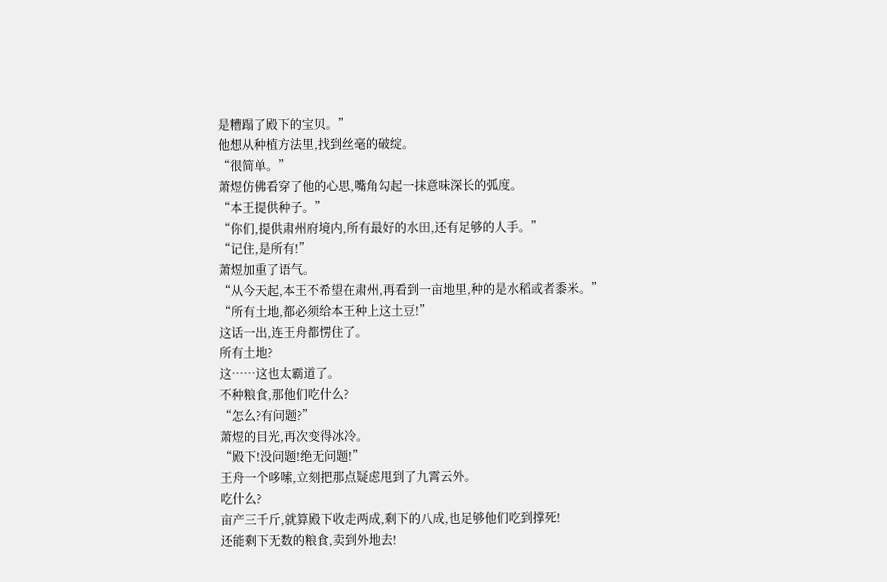是糟蹋了殿下的宝贝。”
他想从种植方法里,找到丝毫的破绽。
“很简单。”
萧煜仿佛看穿了他的心思,嘴角勾起一抹意味深长的弧度。
“本王提供种子。”
“你们,提供肃州府境内,所有最好的水田,还有足够的人手。”
“记住,是所有!”
萧煜加重了语气。
“从今天起,本王不希望在肃州,再看到一亩地里,种的是水稻或者黍米。”
“所有土地,都必须给本王种上这土豆!”
这话一出,连王舟都愣住了。
所有土地?
这……这也太霸道了。
不种粮食,那他们吃什么?
“怎么?有问题?”
萧煜的目光,再次变得冰冷。
“殿下!没问题!绝无问题!”
王舟一个哆嗦,立刻把那点疑虑甩到了九霄云外。
吃什么?
亩产三千斤,就算殿下收走两成,剩下的八成,也足够他们吃到撑死!
还能剩下无数的粮食,卖到外地去!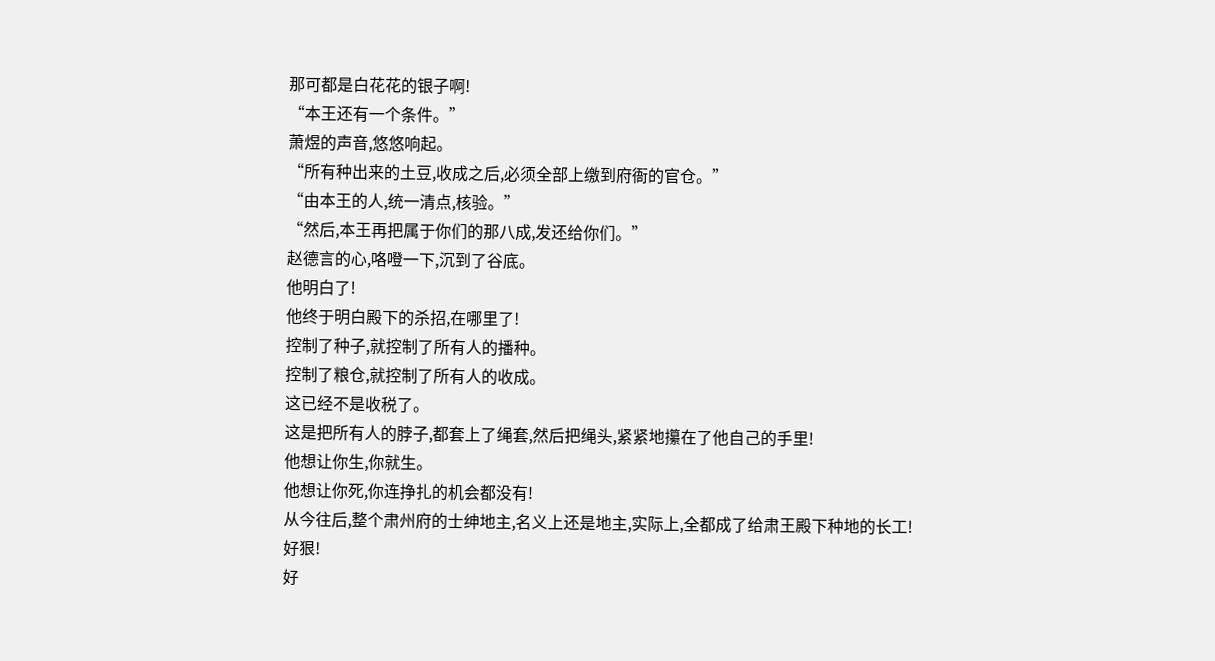那可都是白花花的银子啊!
“本王还有一个条件。”
萧煜的声音,悠悠响起。
“所有种出来的土豆,收成之后,必须全部上缴到府衙的官仓。”
“由本王的人,统一清点,核验。”
“然后,本王再把属于你们的那八成,发还给你们。”
赵德言的心,咯噔一下,沉到了谷底。
他明白了!
他终于明白殿下的杀招,在哪里了!
控制了种子,就控制了所有人的播种。
控制了粮仓,就控制了所有人的收成。
这已经不是收税了。
这是把所有人的脖子,都套上了绳套,然后把绳头,紧紧地攥在了他自己的手里!
他想让你生,你就生。
他想让你死,你连挣扎的机会都没有!
从今往后,整个肃州府的士绅地主,名义上还是地主,实际上,全都成了给肃王殿下种地的长工!
好狠!
好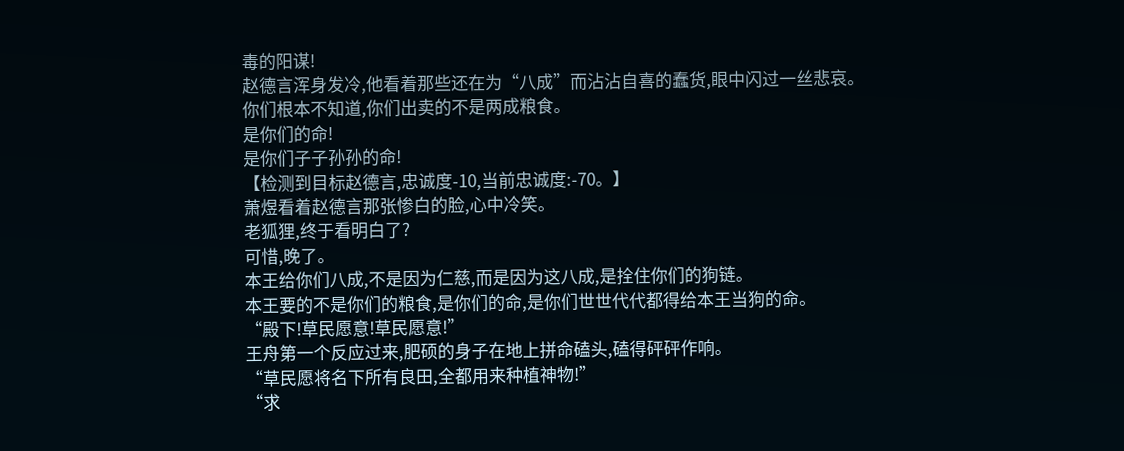毒的阳谋!
赵德言浑身发冷,他看着那些还在为“八成”而沾沾自喜的蠢货,眼中闪过一丝悲哀。
你们根本不知道,你们出卖的不是两成粮食。
是你们的命!
是你们子子孙孙的命!
【检测到目标赵德言,忠诚度-10,当前忠诚度:-70。】
萧煜看着赵德言那张惨白的脸,心中冷笑。
老狐狸,终于看明白了?
可惜,晚了。
本王给你们八成,不是因为仁慈,而是因为这八成,是拴住你们的狗链。
本王要的不是你们的粮食,是你们的命,是你们世世代代都得给本王当狗的命。
“殿下!草民愿意!草民愿意!”
王舟第一个反应过来,肥硕的身子在地上拼命磕头,磕得砰砰作响。
“草民愿将名下所有良田,全都用来种植神物!”
“求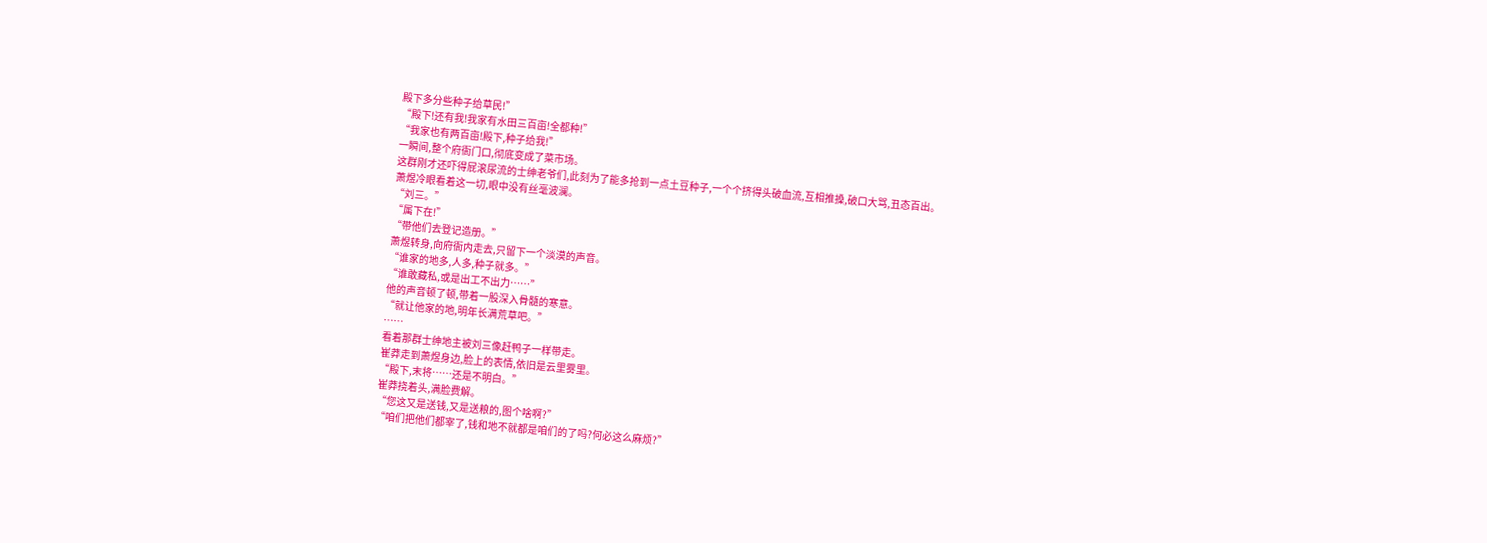殿下多分些种子给草民!”
“殿下!还有我!我家有水田三百亩!全都种!”
“我家也有两百亩!殿下,种子给我!”
一瞬间,整个府衙门口,彻底变成了菜市场。
这群刚才还吓得屁滚尿流的士绅老爷们,此刻为了能多抢到一点土豆种子,一个个挤得头破血流,互相推搡,破口大骂,丑态百出。
萧煜冷眼看着这一切,眼中没有丝毫波澜。
“刘三。”
“属下在!”
“带他们去登记造册。”
萧煜转身,向府衙内走去,只留下一个淡漠的声音。
“谁家的地多,人多,种子就多。”
“谁敢藏私,或是出工不出力……”
他的声音顿了顿,带着一股深入骨髓的寒意。
“就让他家的地,明年长满荒草吧。”
……
看着那群士绅地主被刘三像赶鸭子一样带走。
崔莽走到萧煜身边,脸上的表情,依旧是云里雾里。
“殿下,末将……还是不明白。”
崔莽挠着头,满脸费解。
“您这又是送钱,又是送粮的,图个啥啊?”
“咱们把他们都宰了,钱和地不就都是咱们的了吗?何必这么麻烦?”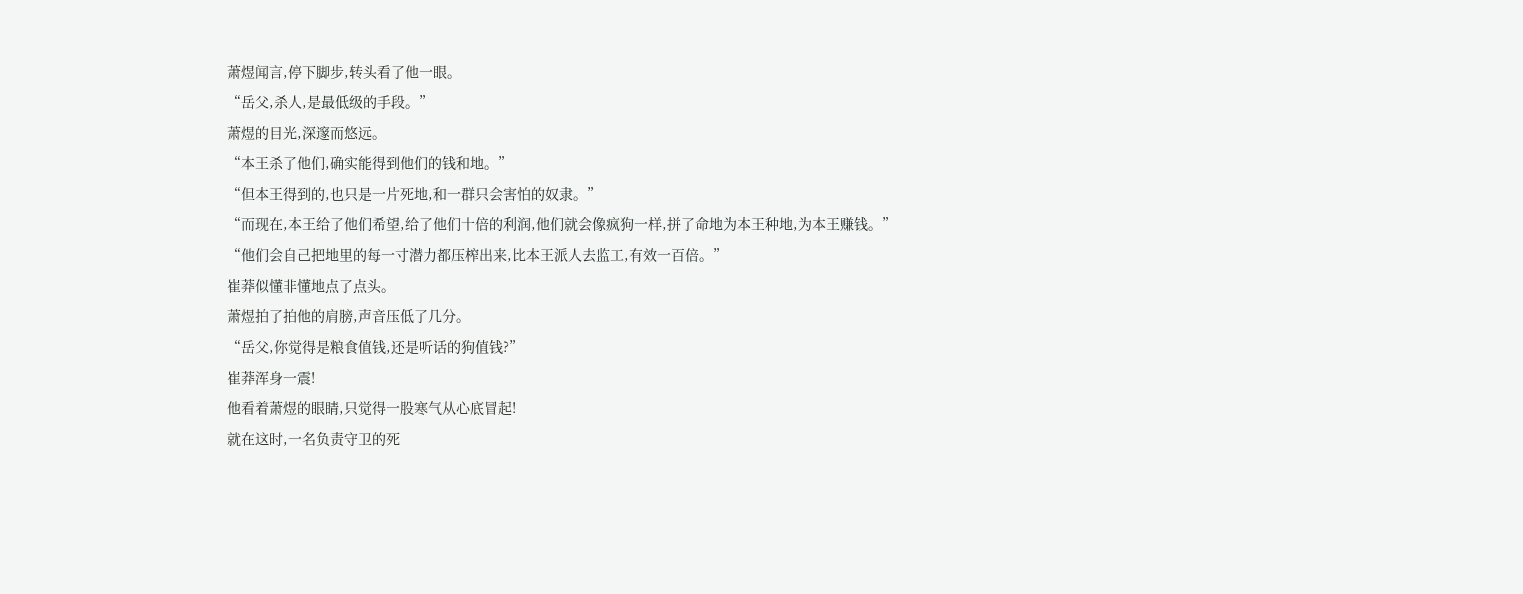萧煜闻言,停下脚步,转头看了他一眼。
“岳父,杀人,是最低级的手段。”
萧煜的目光,深邃而悠远。
“本王杀了他们,确实能得到他们的钱和地。”
“但本王得到的,也只是一片死地,和一群只会害怕的奴隶。”
“而现在,本王给了他们希望,给了他们十倍的利润,他们就会像疯狗一样,拼了命地为本王种地,为本王赚钱。”
“他们会自己把地里的每一寸潜力都压榨出来,比本王派人去监工,有效一百倍。”
崔莽似懂非懂地点了点头。
萧煜拍了拍他的肩膀,声音压低了几分。
“岳父,你觉得是粮食值钱,还是听话的狗值钱?”
崔莽浑身一震!
他看着萧煜的眼睛,只觉得一股寒气从心底冒起!
就在这时,一名负责守卫的死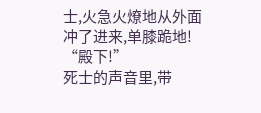士,火急火燎地从外面冲了进来,单膝跪地!
“殿下!”
死士的声音里,带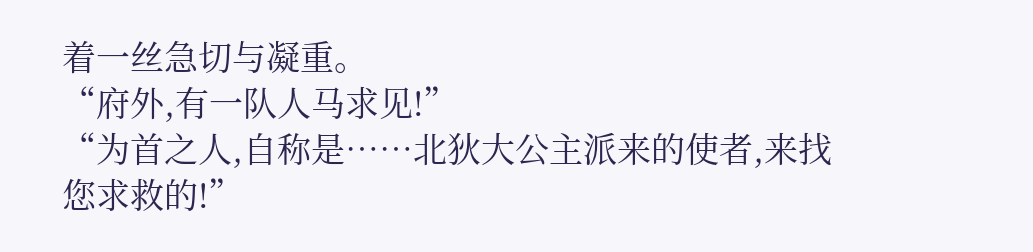着一丝急切与凝重。
“府外,有一队人马求见!”
“为首之人,自称是……北狄大公主派来的使者,来找您求救的!”